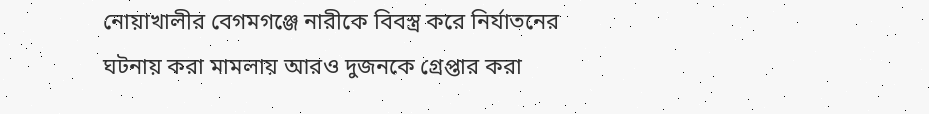নোয়াখালীর বেগমগঞ্জে নারীকে বিবস্ত্র করে নির্যাতনের ঘটনায় করা মামলায় আরও দুজনকে গ্রেপ্তার করা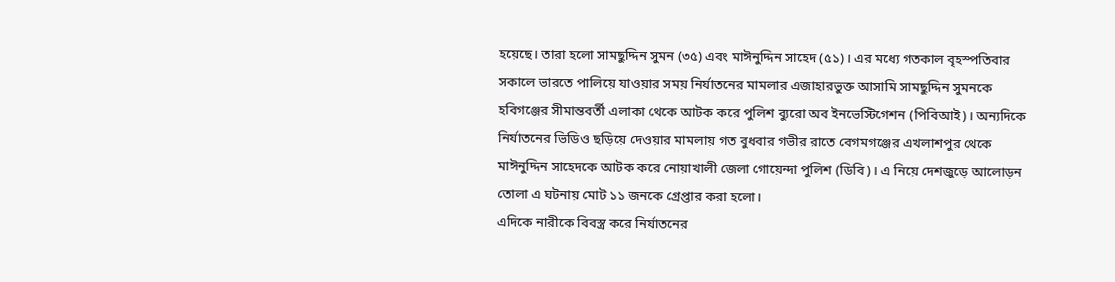হয়েছে। তারা হলো সামছুদ্দিন সুমন (৩৫) এবং মাঈনুদ্দিন সাহেদ (৫১)। এর মধ্যে গতকাল বৃহস্পতিবার সকালে ভারতে পালিয়ে যাওয়ার সময় নির্যাতনের মামলার এজাহারভুক্ত আসামি সামছুদ্দিন সুমনকে হবিগঞ্জের সীমান্তবর্তী এলাকা থেকে আটক করে পুলিশ ব্যুরো অব ইনভেস্টিগেশন (পিবিআই)। অন্যদিকে নির্যাতনের ভিডিও ছড়িয়ে দেওয়ার মামলায় গত বুধবার গভীর রাতে বেগমগঞ্জের এখলাশপুর থেকে মাঈনুদ্দিন সাহেদকে আটক করে নোয়াখালী জেলা গোয়েন্দা পুলিশ (ডিবি)। এ নিয়ে দেশজুড়ে আলোড়ন তোলা এ ঘটনায় মোট ১১ জনকে গ্রেপ্তার করা হলো।
এদিকে নারীকে বিবস্ত্র করে নির্যাতনের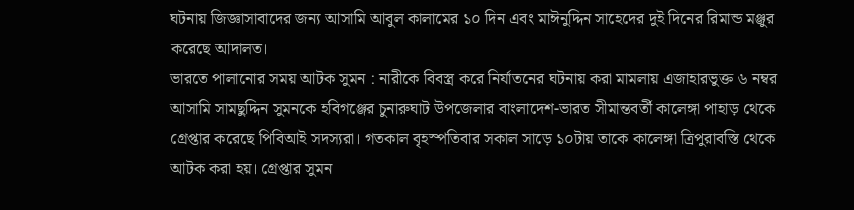ঘটনায় জিজ্ঞাসাবাদের জন্য আসামি আবুল কালামের ১০ দিন এবং মাঈনুদ্দিন সাহেদের দুই দিনের রিমান্ড মঞ্জুর করেছে আদালত।
ভারতে পালানোর সময় আটক সুমন : নারীকে বিবস্ত্র করে নির্যাতনের ঘটনায় করা মামলায় এজাহারভুক্ত ৬ নম্বর আসামি সামছুদ্দিন সুমনকে হবিগঞ্জের চুনারুঘাট উপজেলার বাংলাদেশ-ভারত সীমান্তবর্তী কালেঙ্গা পাহাড় থেকে গ্রেপ্তার করেছে পিবিআই সদস্যরা। গতকাল বৃহস্পতিবার সকাল সাড়ে ১০টায় তাকে কালেঙ্গা ত্রিপুরাবস্তি থেকে আটক করা হয়। গ্রেপ্তার সুমন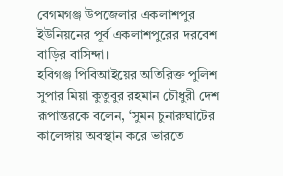বেগমগঞ্জ উপজেলার একলাশপুর ইউনিয়নের পূর্ব একলাশপুরের দরবেশ বাড়ির বাসিন্দা।
হবিগঞ্জ পিবিআইয়ের অতিরিক্ত পুলিশ সুপার মিয়া কুতুবুর রহমান চৌধুরী দেশ রূপান্তরকে বলেন, ‘সুমন চুনারুঘাটের কালেঙ্গায় অবস্থান করে ভারতে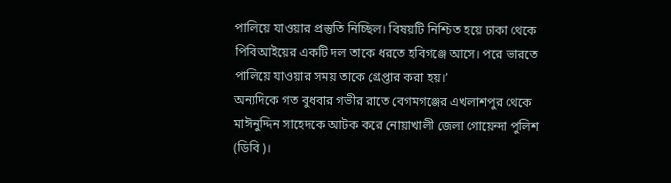পালিয়ে যাওয়ার প্রস্তুতি নিচ্ছিল। বিষয়টি নিশ্চিত হয়ে ঢাকা থেকে পিবিআইয়ের একটি দল তাকে ধরতে হবিগঞ্জে আসে। পরে ভারতে পালিয়ে যাওয়ার সময় তাকে গ্রেপ্তার করা হয়।’
অন্যদিকে গত বুধবার গভীর রাতে বেগমগঞ্জের এখলাশপুর থেকে মাঈনুদ্দিন সাহেদকে আটক করে নোয়াখালী জেলা গোয়েন্দা পুলিশ (ডিবি)।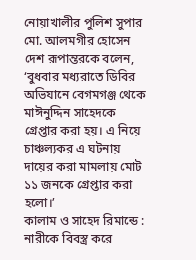নোয়াখালীর পুলিশ সুপার মো. আলমগীর হোসেন দেশ রূপান্তরকে বলেন, ‘বুধবার মধ্যরাতে ডিবির অভিযানে বেগমগঞ্জ থেকে মাঈনুদ্দিন সাহেদকে গ্রেপ্তার করা হয়। এ নিয়ে চাঞ্চল্যকর এ ঘটনায় দায়ের করা মামলায় মোট ১১ জনকে গ্রেপ্তার করা হলো।’
কালাম ও সাহেদ রিমান্ডে : নারীকে বিবস্ত্র করে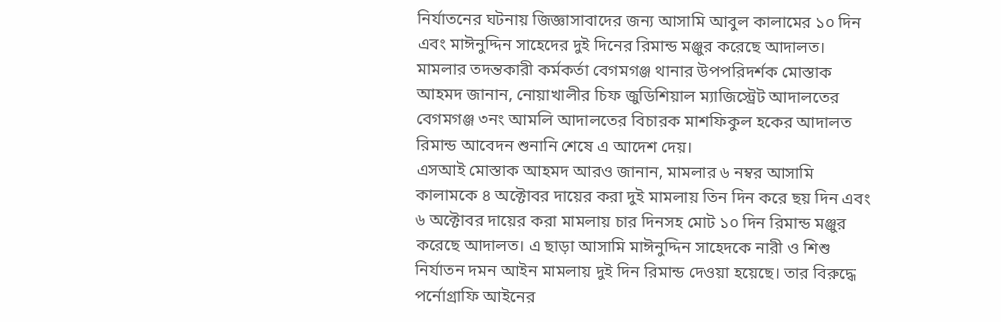নির্যাতনের ঘটনায় জিজ্ঞাসাবাদের জন্য আসামি আবুল কালামের ১০ দিন এবং মাঈনুদ্দিন সাহেদের দুই দিনের রিমান্ড মঞ্জুর করেছে আদালত। মামলার তদন্তকারী কর্মকর্তা বেগমগঞ্জ থানার উপপরিদর্শক মোস্তাক আহমদ জানান, নোয়াখালীর চিফ জুডিশিয়াল ম্যাজিস্ট্রেট আদালতের বেগমগঞ্জ ৩নং আমলি আদালতের বিচারক মাশফিকুল হকের আদালত রিমান্ড আবেদন শুনানি শেষে এ আদেশ দেয়।
এসআই মোস্তাক আহমদ আরও জানান, মামলার ৬ নম্বর আসামি কালামকে ৪ অক্টোবর দায়ের করা দুই মামলায় তিন দিন করে ছয় দিন এবং ৬ অক্টোবর দায়ের করা মামলায় চার দিনসহ মোট ১০ দিন রিমান্ড মঞ্জুর করেছে আদালত। এ ছাড়া আসামি মাঈনুদ্দিন সাহেদকে নারী ও শিশু নির্যাতন দমন আইন মামলায় দুই দিন রিমান্ড দেওয়া হয়েছে। তার বিরুদ্ধে পর্নোগ্রাফি আইনের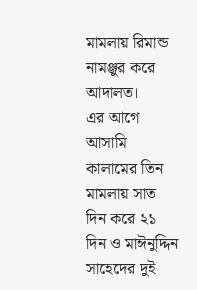মামলায় রিমান্ড নামঞ্জুর করে আদালত।
এর আগে আসামি কালামের তিন মামলায় সাত দিন করে ২১ দিন ও মাঈনুদ্দিন সাহেদের দুই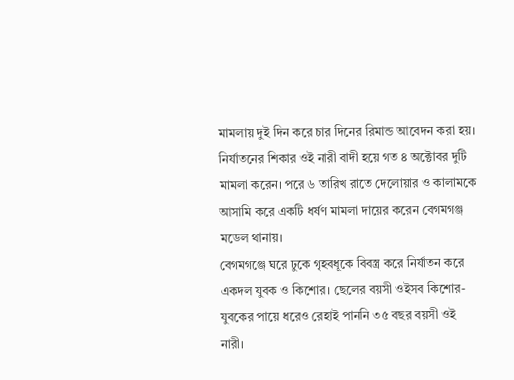মামলায় দুই দিন করে চার দিনের রিমান্ড আবেদন করা হয়।
নির্যাতনের শিকার ওই নারী বাদী হয়ে গত ৪ অক্টোবর দুটি মামলা করেন। পরে ৬ তারিখ রাতে দেলোয়ার ও কালামকে আসামি করে একটি ধর্ষণ মামলা দায়ের করেন বেগমগঞ্জ মডেল থানায়।
বেগমগঞ্জে ঘরে ঢুকে গৃহবধূকে বিবস্ত্র করে নির্যাতন করে একদল যুবক ও কিশোর। ছেলের বয়সী ওইসব কিশোর-যুবকের পায়ে ধরেও রেহাই পাননি ৩৫ বছর বয়সী ওই নারী।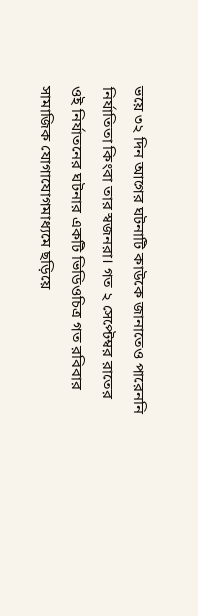ভয়ে ৩২ দিন আগের ঘটনাটি কাউকে জানাতেও পারেননি নির্যাতিতা কিংবা তার স্বজনরা। গত ২ সেপ্টেম্বর রাতের ওই নির্যাতনের ঘটনার একটি ভিডিওচিত্র গত রবিবার সামাজিক যোগাযোগমাধ্যমে ছড়িয়ে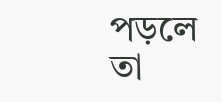পড়লে তা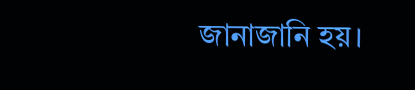জানাজানি হয়।